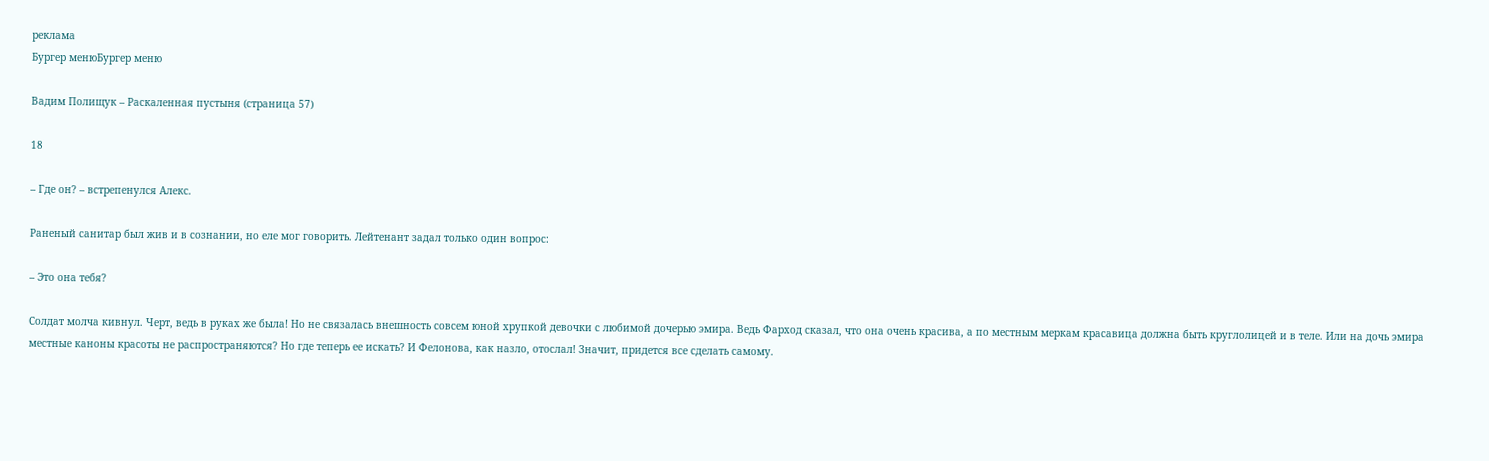реклама
Бургер менюБургер меню

Вадим Полищук – Раскаленная пустыня (страница 57)

18

– Где он? – встрепенулся Алекс.

Раненый санитар был жив и в сознании, но еле мог говорить. Лейтенант задал только один вопрос:

– Это она тебя?

Солдат молча кивнул. Черт, ведь в руках же была! Но не связалась внешность совсем юной хрупкой девочки с любимой дочерью эмира. Ведь Фарход сказал, что она очень красива, а по местным меркам красавица должна быть круглолицей и в теле. Или на дочь эмира местные каноны красоты не распространяются? Но где теперь ее искать? И Фелонова, как назло, отослал! Значит, придется все сделать самому.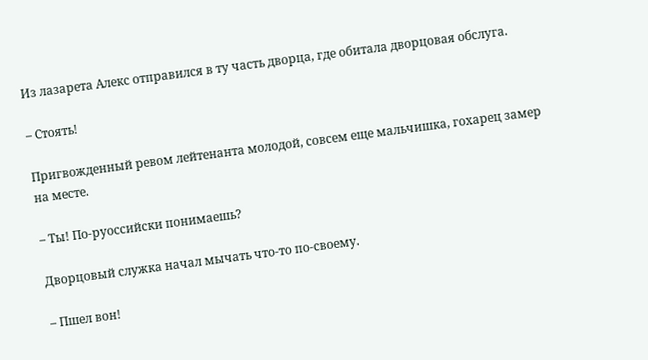Из лазарета Алекс отправился в ту часть дворца, где обитала дворцовая обслуга.

– Стоять!

Пригвожденный ревом лейтенанта молодой, совсем еще мальчишка, гохарец замер на месте.

– Ты! По-руоссийски понимаешь?

Дворцовый служка начал мычать что-то по-своему.

– Пшел вон!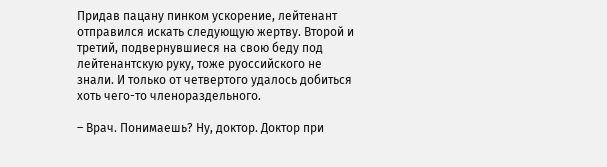Придав пацану пинком ускорение, лейтенант отправился искать следующую жертву. Второй и третий, подвернувшиеся на свою беду под лейтенантскую руку, тоже руоссийского не знали. И только от четвертого удалось добиться хоть чего-то членораздельного.

– Врач. Понимаешь? Ну, доктор. Доктор при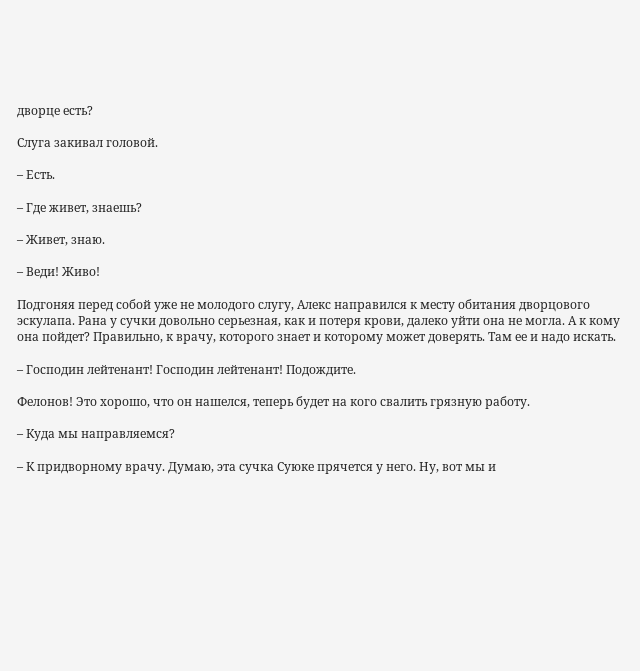дворце есть?

Слуга закивал головой.

– Есть.

– Где живет, знаешь?

– Живет, знаю.

– Веди! Живо!

Подгоняя перед собой уже не молодого слугу, Алекс направился к месту обитания дворцового эскулапа. Рана у сучки довольно серьезная, как и потеря крови, далеко уйти она не могла. А к кому она пойдет? Правильно, к врачу, которого знает и которому может доверять. Там ее и надо искать.

– Господин лейтенант! Господин лейтенант! Подождите.

Фелонов! Это хорошо, что он нашелся, теперь будет на кого свалить грязную работу.

– Куда мы направляемся?

– К придворному врачу. Думаю, эта сучка Суюке прячется у него. Ну, вот мы и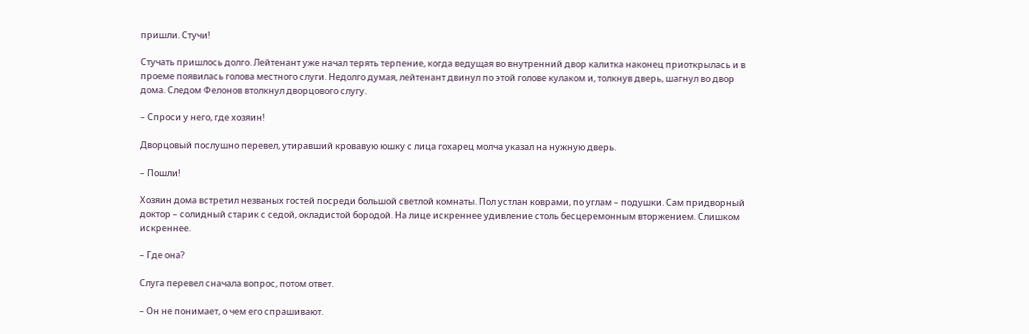пришли. Стучи!

Стучать пришлось долго. Лейтенант уже начал терять терпение, когда ведущая во внутренний двор калитка наконец приоткрылась и в проеме появилась голова местного слуги. Недолго думая, лейтенант двинул по этой голове кулаком и, толкнув дверь, шагнул во двор дома. Следом Фелонов втолкнул дворцового слугу.

– Спроси у него, где хозяин!

Дворцовый послушно перевел, утиравший кровавую юшку с лица гохарец молча указал на нужную дверь.

– Пошли!

Хозяин дома встретил незваных гостей посреди большой светлой комнаты. Пол устлан коврами, по углам – подушки. Сам придворный доктор – солидный старик с седой, окладистой бородой. На лице искреннее удивление столь бесцеремонным вторжением. Слишком искреннее.

– Где она?

Слуга перевел сначала вопрос, потом ответ.

– Он не понимает, о чем его спрашивают.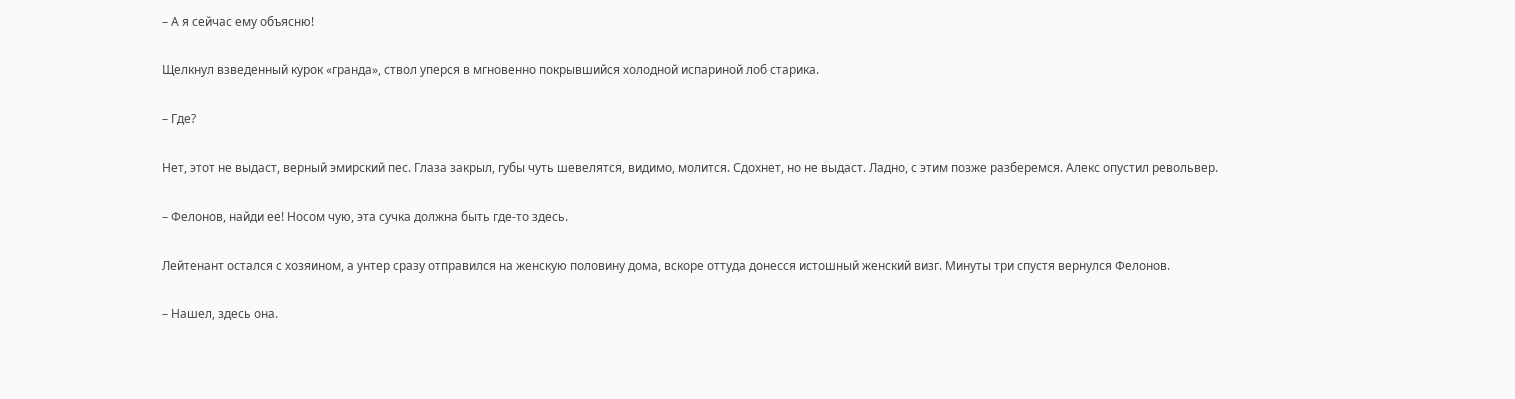– А я сейчас ему объясню!

Щелкнул взведенный курок «гранда», ствол уперся в мгновенно покрывшийся холодной испариной лоб старика.

– Где?

Нет, этот не выдаст, верный эмирский пес. Глаза закрыл, губы чуть шевелятся, видимо, молится. Сдохнет, но не выдаст. Ладно, с этим позже разберемся. Алекс опустил револьвер.

– Фелонов, найди ее! Носом чую, эта сучка должна быть где-то здесь.

Лейтенант остался с хозяином, а унтер сразу отправился на женскую половину дома, вскоре оттуда донесся истошный женский визг. Минуты три спустя вернулся Фелонов.

– Нашел, здесь она.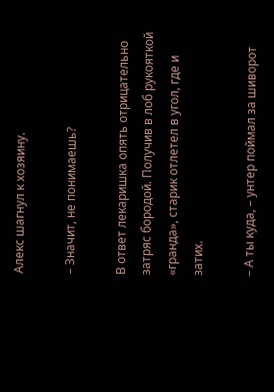Алекс шагнул к хозяину.

– Значит, не понимаешь?

В ответ лекаришка опять отрицательно затряс бородой. Получив в лоб рукояткой «гранда», старик отлетел в угол, где и затих.

– А ты куда, – унтер поймал за шиворот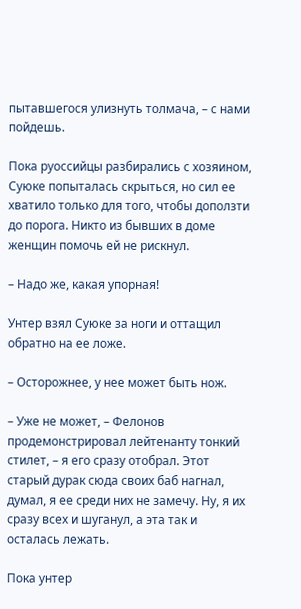пытавшегося улизнуть толмача, – с нами пойдешь.

Пока руоссийцы разбирались с хозяином, Суюке попыталась скрыться, но сил ее хватило только для того, чтобы доползти до порога. Никто из бывших в доме женщин помочь ей не рискнул.

– Надо же, какая упорная!

Унтер взял Суюке за ноги и оттащил обратно на ее ложе.

– Осторожнее, у нее может быть нож.

– Уже не может, – Фелонов продемонстрировал лейтенанту тонкий стилет, – я его сразу отобрал. Этот старый дурак сюда своих баб нагнал, думал, я ее среди них не замечу. Ну, я их сразу всех и шуганул, а эта так и осталась лежать.

Пока унтер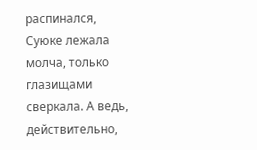распинался, Суюке лежала молча, только глазищами сверкала. А ведь, действительно,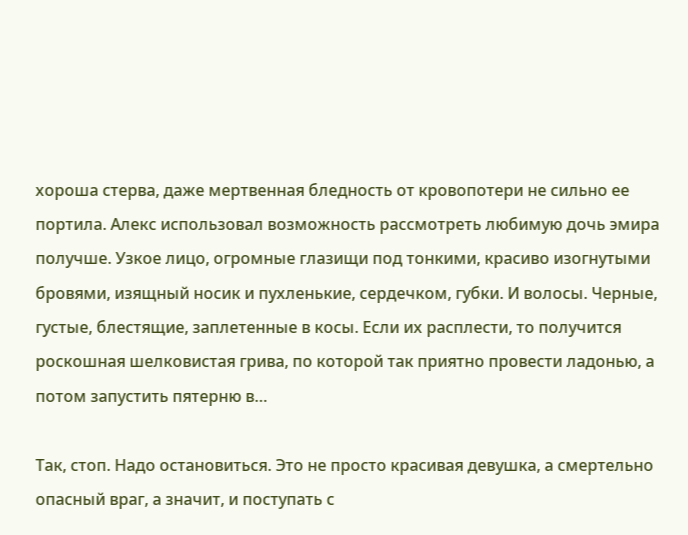хороша стерва, даже мертвенная бледность от кровопотери не сильно ее портила. Алекс использовал возможность рассмотреть любимую дочь эмира получше. Узкое лицо, огромные глазищи под тонкими, красиво изогнутыми бровями, изящный носик и пухленькие, сердечком, губки. И волосы. Черные, густые, блестящие, заплетенные в косы. Если их расплести, то получится роскошная шелковистая грива, по которой так приятно провести ладонью, а потом запустить пятерню в…

Так, стоп. Надо остановиться. Это не просто красивая девушка, а смертельно опасный враг, а значит, и поступать с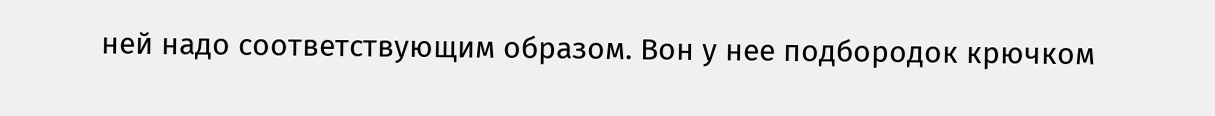ней надо соответствующим образом. Вон у нее подбородок крючком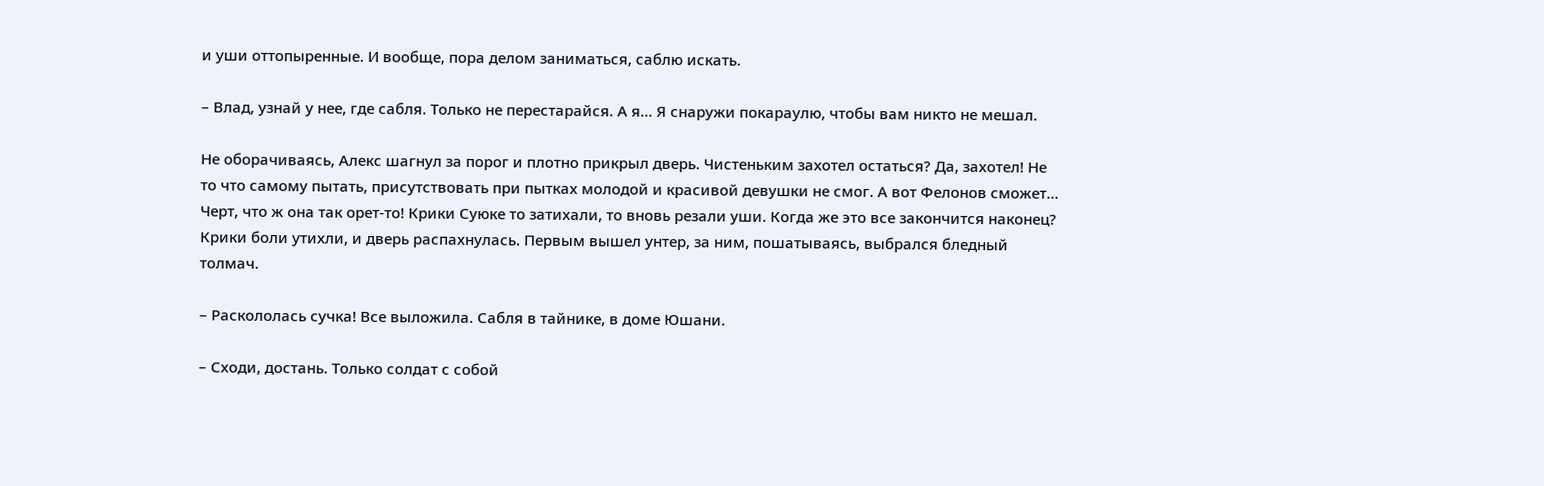и уши оттопыренные. И вообще, пора делом заниматься, саблю искать.

– Влад, узнай у нее, где сабля. Только не перестарайся. А я… Я снаружи покараулю, чтобы вам никто не мешал.

Не оборачиваясь, Алекс шагнул за порог и плотно прикрыл дверь. Чистеньким захотел остаться? Да, захотел! Не то что самому пытать, присутствовать при пытках молодой и красивой девушки не смог. А вот Фелонов сможет… Черт, что ж она так орет-то! Крики Суюке то затихали, то вновь резали уши. Когда же это все закончится наконец? Крики боли утихли, и дверь распахнулась. Первым вышел унтер, за ним, пошатываясь, выбрался бледный толмач.

– Раскололась сучка! Все выложила. Сабля в тайнике, в доме Юшани.

– Сходи, достань. Только солдат с собой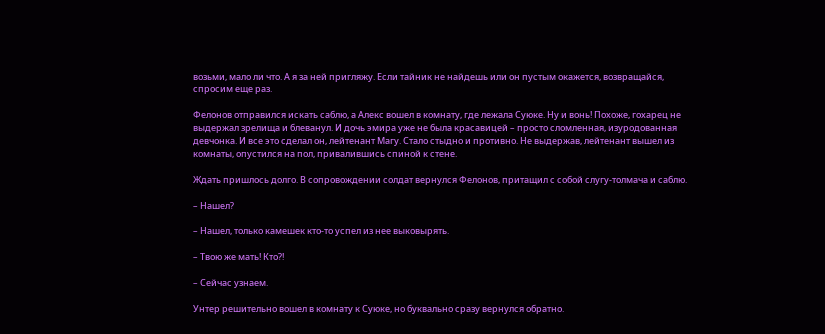возьми, мало ли что. А я за ней пригляжу. Если тайник не найдешь или он пустым окажется, возвращайся, спросим еще раз.

Фелонов отправился искать саблю, а Алекс вошел в комнату, где лежала Суюке. Ну и вонь! Похоже, гохарец не выдержал зрелища и блеванул. И дочь эмира уже не была красавицей – просто сломленная, изуродованная девчонка. И все это сделал он, лейтенант Магу. Стало стыдно и противно. Не выдержав, лейтенант вышел из комнаты, опустился на пол, привалившись спиной к стене.

Ждать пришлось долго. В сопровождении солдат вернулся Фелонов, притащил с собой слугу-толмача и саблю.

– Нашел?

– Нашел, только камешек кто-то успел из нее выковырять.

– Твою же мать! Кто?!

– Сейчас узнаем.

Унтер решительно вошел в комнату к Суюке, но буквально сразу вернулся обратно.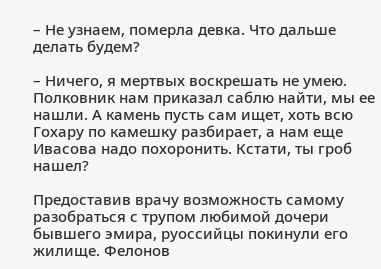– Не узнаем, померла девка. Что дальше делать будем?

– Ничего, я мертвых воскрешать не умею. Полковник нам приказал саблю найти, мы ее нашли. А камень пусть сам ищет, хоть всю Гохару по камешку разбирает, а нам еще Ивасова надо похоронить. Кстати, ты гроб нашел?

Предоставив врачу возможность самому разобраться с трупом любимой дочери бывшего эмира, руоссийцы покинули его жилище. Фелонов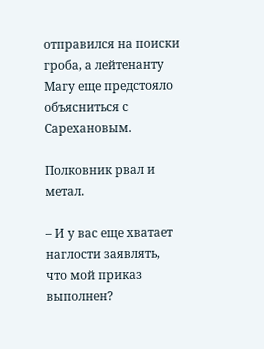отправился на поиски гроба, а лейтенанту Магу еще предстояло объясниться с Сарехановым.

Полковник рвал и метал.

– И у вас еще хватает наглости заявлять, что мой приказ выполнен?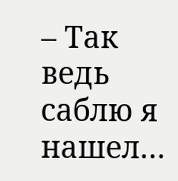– Так ведь саблю я нашел…